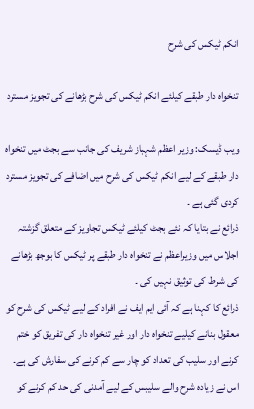انکم ٹیکس کی شرح

تنخواہ دار طبقے کیلئے انکم ٹیکس کی شرح بڑھانے کی تجویز مسترد

ویب ڈیسک: وزیر اعظم شہباز شریف کی جانب سے بجٹ میں تنخواہ دار طبقے کے لیے انکم ٹیکس کی شرح میں اضافے کی تجویز مسترد کردی گئی ہے ۔
ذرائع نے بتایا کہ نئے بجٹ کیلئے ٹیکس تجاویز کے متعلق گزشتہ اجلاس میں وزیراعظم نے تنخواہ دار طبقے پر ٹیکس کا بوجھ بڑھانے کی شرط کی توثیق نہیں کی ۔
ذرائع کا کہنا ہے کہ آئی ایم ایف نے افراد کے لیے ٹیکس کی شرح کو معقول بنانے کیلیے تنخواہ دار اور غیر تنخواہ دار کی تفریق کو ختم کرنے اور سلیب کی تعداد کو چار سے کم کرنے کی سفارش کی ہے۔ اس نے زیادہ شرح والے سلیبس کے لیے آمدنی کی حد کم کرنے کو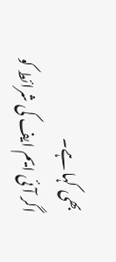بھی کہا ہے۔
اگر آئی ایم ایف کی شرائط کو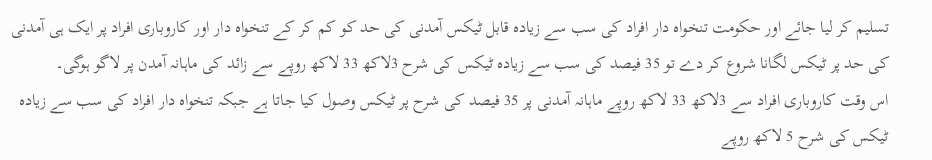تسلیم کر لیا جائے اور حکومت تنخواہ دار افراد کی سب سے زیادہ قابل ٹیکس آمدنی کی حد کو کم کر کے تنخواہ دار اور کاروباری افراد پر ایک ہی آمدنی کی حد پر ٹیکس لگانا شروع کر دے تو 35 فیصد کی سب سے زیادہ ٹیکس کی شرح 3لاکھ 33 لاکھ روپے سے زائد کی ماہانہ آمدن پر لاگو ہوگی۔
اس وقت کاروباری افراد سے 3لاکھ 33 لاکھ روپے ماہانہ آمدنی پر 35 فیصد کی شرح پر ٹیکس وصول کیا جاتا ہے جبکہ تنخواہ دار افراد کی سب سے زیادہ ٹیکس کی شرح 5 لاکھ روپے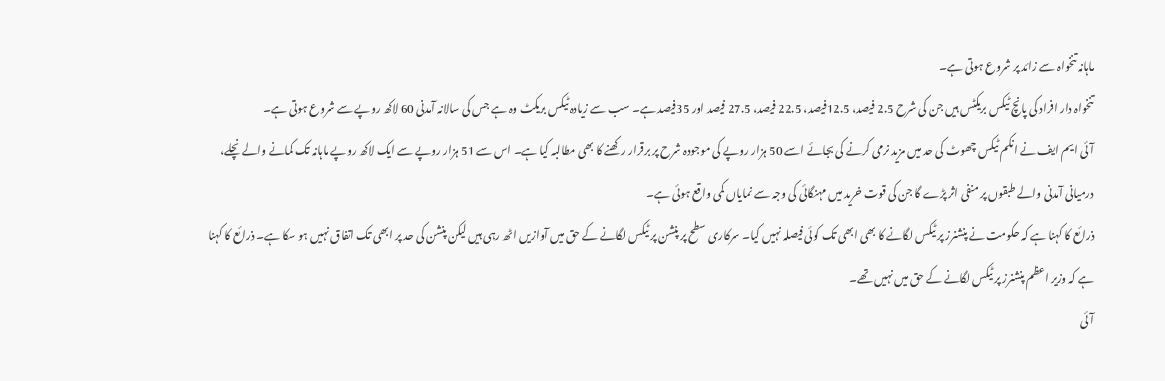ماہانہ تنخواہ سے زائد پر شروع ہوتی ہے۔
تنخواہ دار افراد کی پانچ ٹیکس بریکٹس ہیں جن کی شرح 2.5 فیصد، 12.5فیصد، 22.5 فیصد، 27.5 فیصد اور 35فیصد ہے۔ سب سے زیادہ ٹیکس بریکٹ وہ ہے جس کی سالانہ آمدنی 60 لاکھ روپے سے شروع ہوتی ہے۔
آئی ایم ایف نے انکم ٹیکس چھوٹ کی حد میں مزید نرمی کرنے کی بجائے اسے 50 ہزار روپے کی موجودہ شرح پر برقرار رکھنے کا بھی مطالبہ کیا ہے۔ اس سے 51 ہزار روپے سے ایک لاکھ روپے ماہانہ تک کمانے والے نچلے، درمیانی آمدنی والے طبقوں پر منفی اثر پڑے گا جن کی قوت خرید میں مہنگائی کی وجہ سے نمایاں کمی واقع ہوئی ہے۔
ذرائع کا کہنا ہے کہ حکومت نے پنشنرز پر ٹیکس لگانے کا بھی ابھی تک کوئی فیصلہ نہیں کیا۔ سرکاری سطح پر پنشن پر ٹیکس لگانے کے حق میں آوازیں اٹھ رہی ہیں لیکن پنشن کی حد پر ابھی تک اتفاق نہیں ہو سکا ہے۔ ذرائع کا کہنا ہے کہ وزیر اعظم پنشنرز پر ٹیکس لگانے کے حق میں نہیں تھے۔
آئی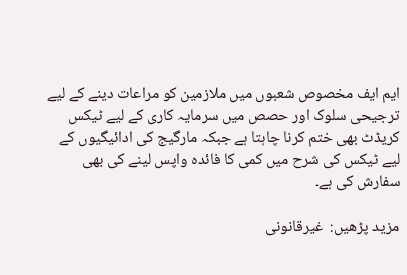ایم ایف مخصوص شعبوں میں ملازمین کو مراعات دینے کے لیے ترجیحی سلوک اور حصص میں سرمایہ کاری کے لیے ٹیکس کریڈٹ بھی ختم کرنا چاہتا ہے جبکہ مارگیج کی ادائیگیوں کے لیے ٹیکس کی شرح میں کمی کا فائدہ واپس لینے کی بھی سفارش کی ہے۔

مزید پڑھیں:  غیرقانونی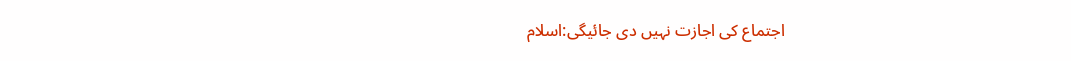اجتماع کی اجازت نہیں دی جائیگی:اسلام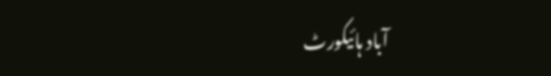آباد ہائیکورٹ